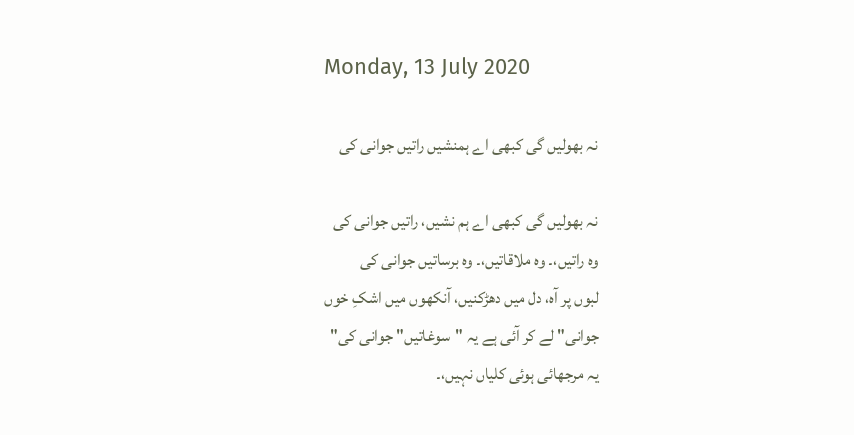Monday, 13 July 2020

نہ بھولیں گی کبھی اے ہمنشیں راتیں جوانی کی

نہ بھولیں گی کبھی اے ہم نشیں، راتیں جوانی کی
وہ راتیں،۔ وہ ملاقاتیں،۔ وہ برساتیں جوانی کی
لبوں پر آہ، دل میں دھڑکنیں، آنکھوں میں اشکِ خوں
جوانی" لے کر آئی ہے یہ "سوغاتیں" جوانی کی"
یہ مرجھائی ہوئی کلیاں نہیں،۔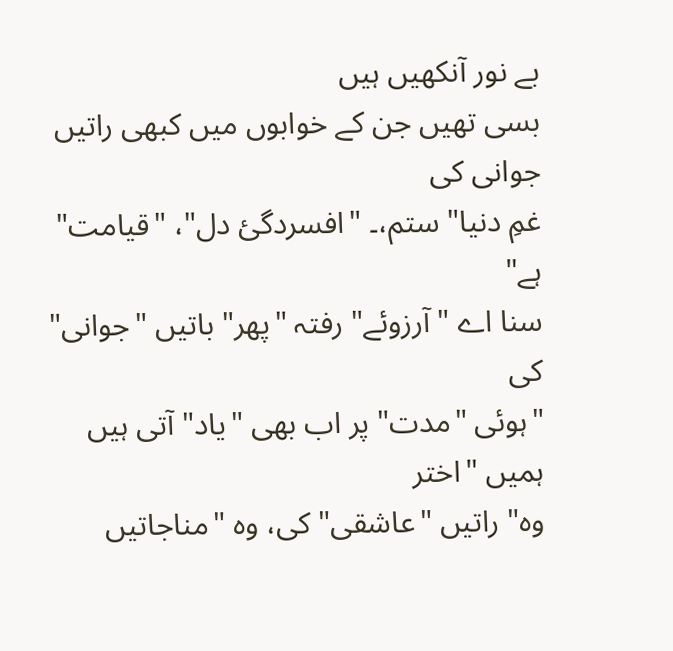بے نور آنکھیں ہیں
بسی تھیں جن کے خوابوں میں کبھی راتیں جوانی کی
غمِ دنیا" ستم،۔ "افسردگئ دل"، "قیامت" ہے"
سنا اے "آرزوئے" رفتہ "پھر" باتیں "جوانی" کی
"ہوئی "مدت" پر اب بھی "یاد" آتی ہیں ہمیں "اختر
وہ" راتیں "عاشقی" کی، وہ "مناجاتیں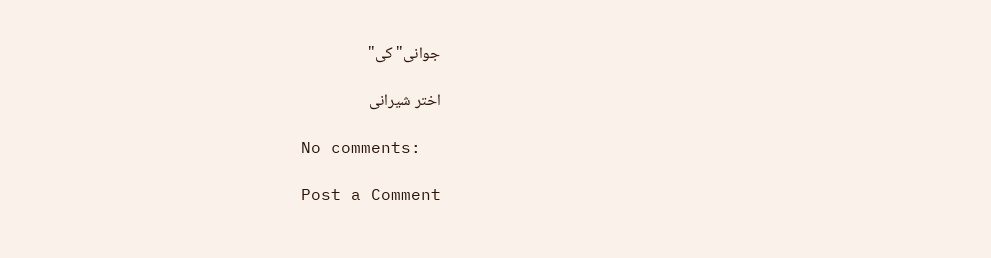جوانی" کی"

اختر شیرانی

No comments:

Post a Comment